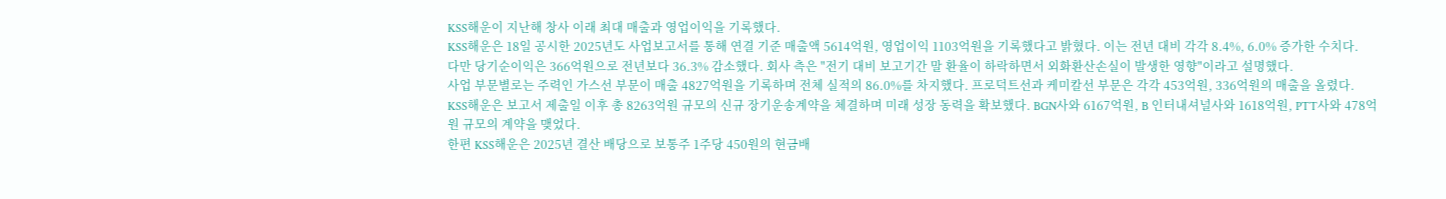KSS해운이 지난해 창사 이래 최대 매출과 영업이익을 기록했다.
KSS해운은 18일 공시한 2025년도 사업보고서를 통해 연결 기준 매출액 5614억원, 영업이익 1103억원을 기록했다고 밝혔다. 이는 전년 대비 각각 8.4%, 6.0% 증가한 수치다.
다만 당기순이익은 366억원으로 전년보다 36.3% 감소했다. 회사 측은 "전기 대비 보고기간 말 환율이 하락하면서 외화환산손실이 발생한 영향"이라고 설명했다.
사업 부문별로는 주력인 가스선 부문이 매출 4827억원을 기록하며 전체 실적의 86.0%를 차지했다. 프로덕트선과 케미칼선 부문은 각각 453억원, 336억원의 매출을 올렸다.
KSS해운은 보고서 제출일 이후 총 8263억원 규모의 신규 장기운송계약을 체결하며 미래 성장 동력을 확보했다. BGN사와 6167억원, B 인터내셔널사와 1618억원, PTT사와 478억원 규모의 계약을 맺었다.
한편 KSS해운은 2025년 결산 배당으로 보통주 1주당 450원의 현금배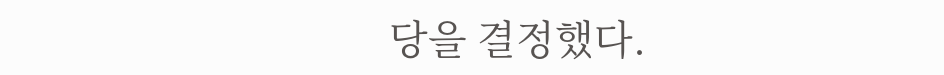당을 결정했다.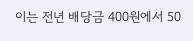이는 전년 배당금 400원에서 50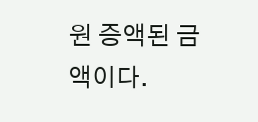원 증액된 금액이다.